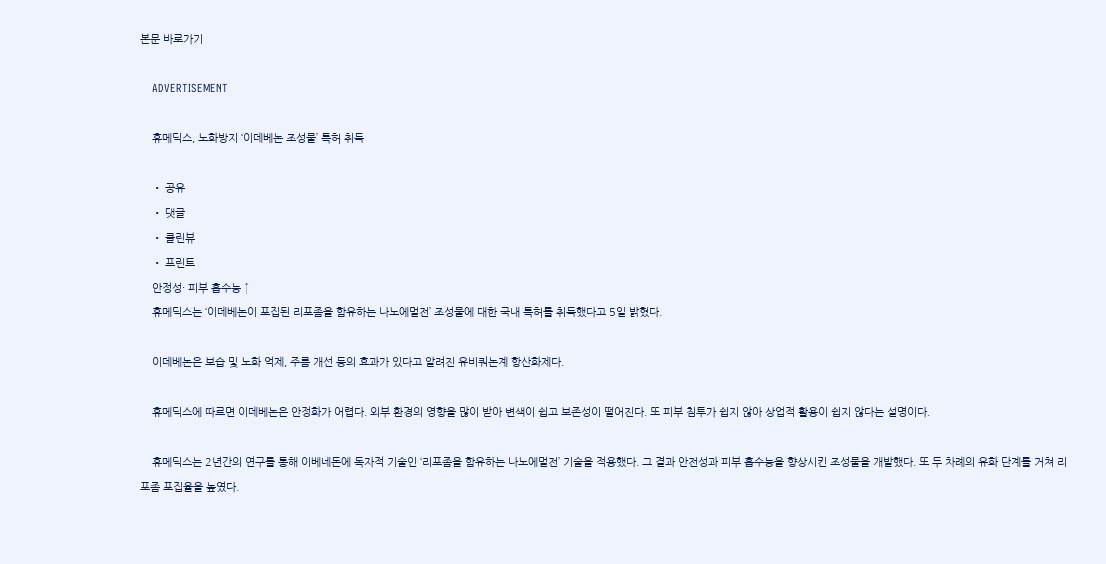본문 바로가기

    ADVERTISEMENT

    휴메딕스, 노화방지 ‘이데베논 조성물’ 특허 취득

    • 공유
    • 댓글
    • 클린뷰
    • 프린트
    안정성· 피부 흡수능 ↑
    휴메딕스는 ‘이데베논이 포집된 리포좀을 함유하는 나노에멀전’ 조성물에 대한 국내 특허를 취득했다고 5일 밝혔다.

    이데베논은 보습 및 노화 억제, 주름 개선 등의 효과가 있다고 알려진 유비쿼논계 항산화제다.

    휴메딕스에 따르면 이데베논은 안정화가 어렵다. 외부 환경의 영향을 많이 받아 변색이 쉽고 보존성이 떨어진다. 또 피부 침투가 쉽지 않아 상업적 활용이 쉽지 않다는 설명이다.

    휴메딕스는 2년간의 연구를 통해 이베네돈에 독자적 기술인 ‘리포좀을 함유하는 나노에멀전’ 기술을 적용했다. 그 결과 안전성과 피부 흡수능을 향상시킨 조성물을 개발했다. 또 두 차례의 유화 단계를 거쳐 리포좀 포집율을 높였다.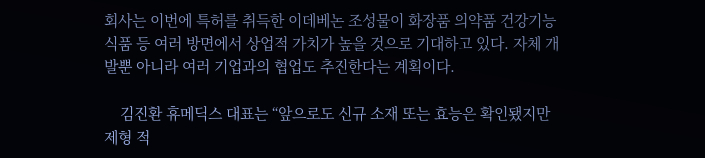회사는 이번에 특허를 취득한 이데베논 조성물이 화장품 의약품 건강기능식품 등 여러 방면에서 상업적 가치가 높을 것으로 기대하고 있다. 자체 개발뿐 아니라 여러 기업과의 협업도 추진한다는 계획이다.

    김진환 휴메딕스 대표는 “앞으로도 신규 소재 또는 효능은 확인됐지만 제형 적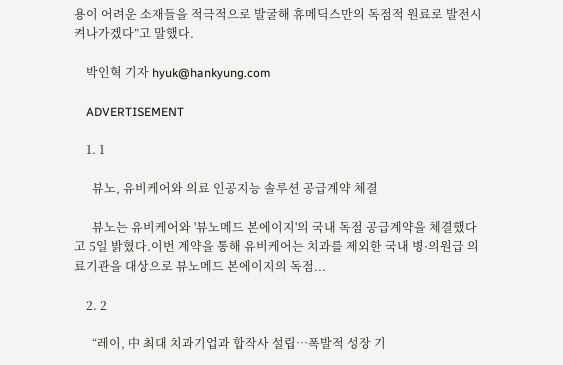용이 어려운 소재들을 적극적으로 발굴해 휴메딕스만의 독점적 원료로 발전시켜나가겠다”고 말했다.

    박인혁 기자 hyuk@hankyung.com

    ADVERTISEMENT

    1. 1

      뷰노, 유비케어와 의료 인공지능 솔루션 공급계약 체결

      뷰노는 유비케어와 '뷰노메드 본에이지'의 국내 독점 공급계약을 체결했다고 5일 밝혔다.이번 계약을 통해 유비케어는 치과를 제외한 국내 병·의원급 의료기관을 대상으로 뷰노메드 본에이지의 독점...

    2. 2

      “레이, 中 최대 치과기업과 합작사 설립…폭발적 성장 기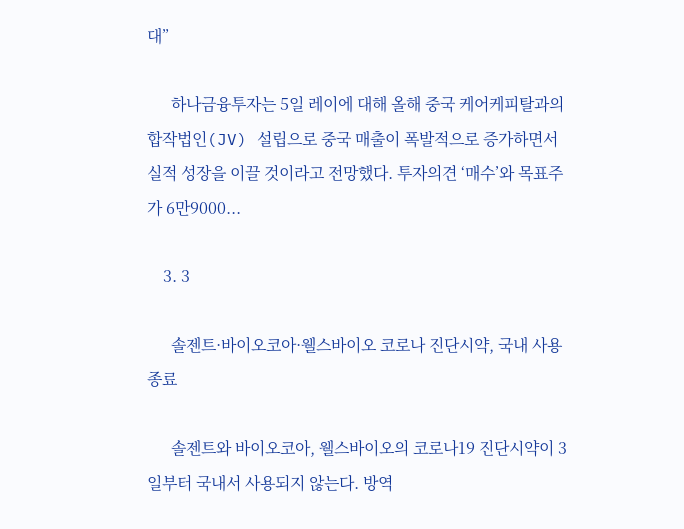대”

      하나금융투자는 5일 레이에 대해 올해 중국 케어케피탈과의 합작법인(JV) 설립으로 중국 매출이 폭발적으로 증가하면서 실적 성장을 이끌 것이라고 전망했다. 투자의견 ‘매수’와 목표주가 6만9000...

    3. 3

      솔젠트·바이오코아·웰스바이오 코로나 진단시약, 국내 사용 종료

      솔젠트와 바이오코아, 웰스바이오의 코로나19 진단시약이 3일부터 국내서 사용되지 않는다. 방역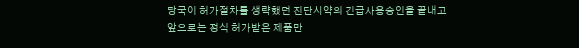당국이 허가절차를 생략했던 진단시약의 긴급사용승인을 끝내고 앞으로는 정식 허가받은 제품만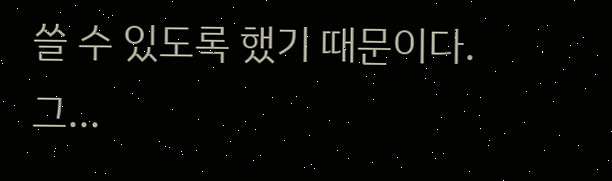쓸 수 있도록 했기 때문이다. 그...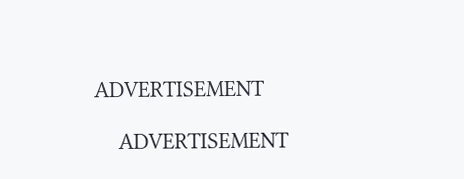ADVERTISEMENT

    ADVERTISEMENT